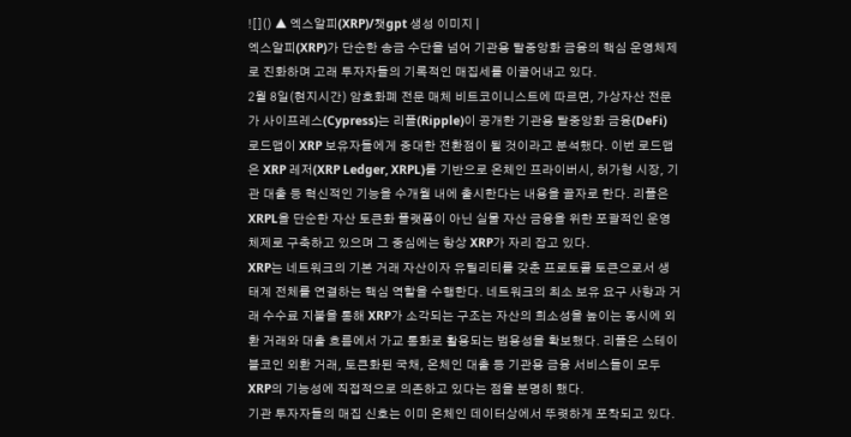![]() ▲ 엑스알피(XRP)/챗gpt 생성 이미지 |
엑스알피(XRP)가 단순한 송금 수단을 넘어 기관용 탈중앙화 금융의 핵심 운영체제로 진화하며 고래 투자자들의 기록적인 매집세를 이끌어내고 있다.
2월 8일(현지시간) 암호화폐 전문 매체 비트코이니스트에 따르면, 가상자산 전문가 사이프레스(Cypress)는 리플(Ripple)이 공개한 기관용 탈중앙화 금융(DeFi) 로드맵이 XRP 보유자들에게 중대한 전환점이 될 것이라고 분석했다. 이번 로드맵은 XRP 레저(XRP Ledger, XRPL)를 기반으로 온체인 프라이버시, 허가형 시장, 기관 대출 등 혁신적인 기능을 수개월 내에 출시한다는 내용을 골자로 한다. 리플은 XRPL을 단순한 자산 토큰화 플랫폼이 아닌 실물 자산 금융을 위한 포괄적인 운영체제로 구축하고 있으며 그 중심에는 항상 XRP가 자리 잡고 있다.
XRP는 네트워크의 기본 거래 자산이자 유틸리티를 갖춘 프로토콜 토큰으로서 생태계 전체를 연결하는 핵심 역할을 수행한다. 네트워크의 최소 보유 요구 사항과 거래 수수료 지불을 통해 XRP가 소각되는 구조는 자산의 희소성을 높이는 동시에 외환 거래와 대출 흐름에서 가교 통화로 활용되는 범용성을 확보했다. 리플은 스테이블코인 외환 거래, 토큰화된 국채, 온체인 대출 등 기관용 금융 서비스들이 모두 XRP의 기능성에 직접적으로 의존하고 있다는 점을 분명히 했다.
기관 투자자들의 매집 신호는 이미 온체인 데이터상에서 뚜렷하게 포착되고 있다.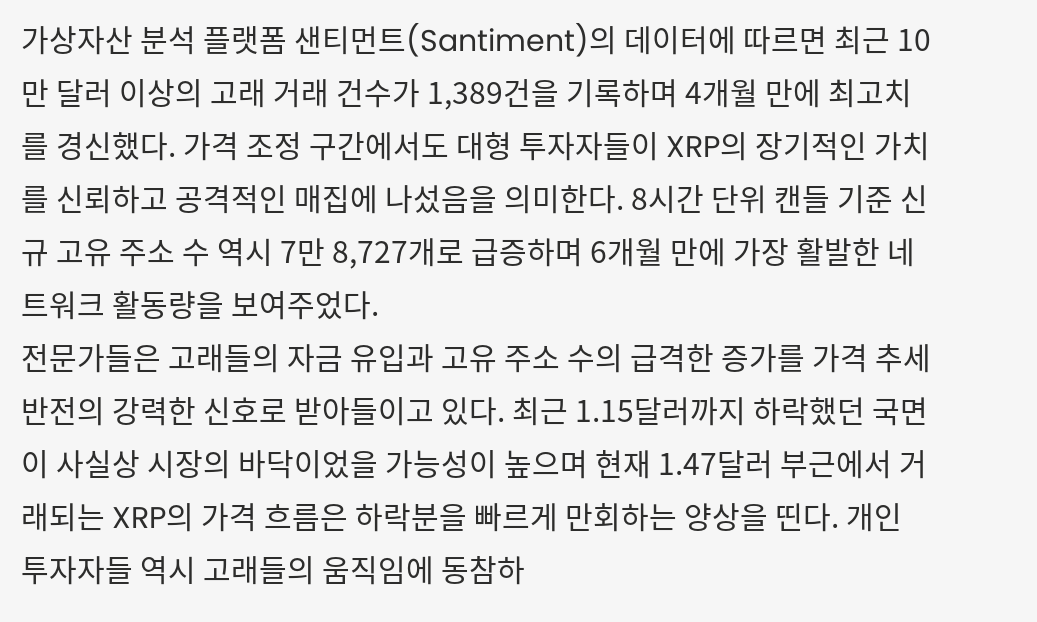가상자산 분석 플랫폼 샌티먼트(Santiment)의 데이터에 따르면 최근 10만 달러 이상의 고래 거래 건수가 1,389건을 기록하며 4개월 만에 최고치를 경신했다. 가격 조정 구간에서도 대형 투자자들이 XRP의 장기적인 가치를 신뢰하고 공격적인 매집에 나섰음을 의미한다. 8시간 단위 캔들 기준 신규 고유 주소 수 역시 7만 8,727개로 급증하며 6개월 만에 가장 활발한 네트워크 활동량을 보여주었다.
전문가들은 고래들의 자금 유입과 고유 주소 수의 급격한 증가를 가격 추세 반전의 강력한 신호로 받아들이고 있다. 최근 1.15달러까지 하락했던 국면이 사실상 시장의 바닥이었을 가능성이 높으며 현재 1.47달러 부근에서 거래되는 XRP의 가격 흐름은 하락분을 빠르게 만회하는 양상을 띤다. 개인 투자자들 역시 고래들의 움직임에 동참하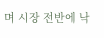며 시장 전반에 낙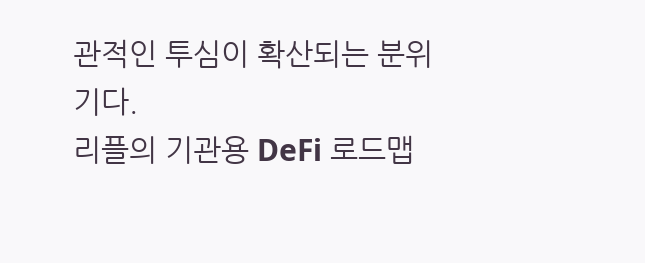관적인 투심이 확산되는 분위기다.
리플의 기관용 DeFi 로드맵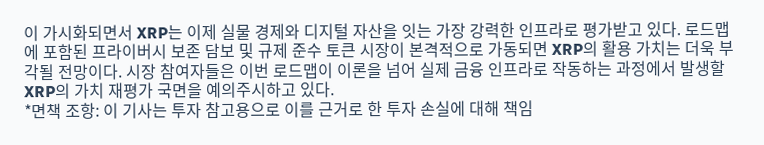이 가시화되면서 XRP는 이제 실물 경제와 디지털 자산을 잇는 가장 강력한 인프라로 평가받고 있다. 로드맵에 포함된 프라이버시 보존 담보 및 규제 준수 토큰 시장이 본격적으로 가동되면 XRP의 활용 가치는 더욱 부각될 전망이다. 시장 참여자들은 이번 로드맵이 이론을 넘어 실제 금융 인프라로 작동하는 과정에서 발생할 XRP의 가치 재평가 국면을 예의주시하고 있다.
*면책 조항: 이 기사는 투자 참고용으로 이를 근거로 한 투자 손실에 대해 책임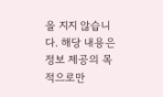을 지지 않습니다. 해당 내용은 정보 제공의 목적으로만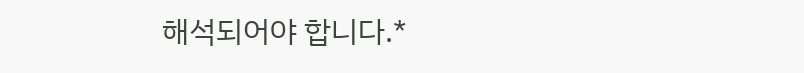해석되어야 합니다.*